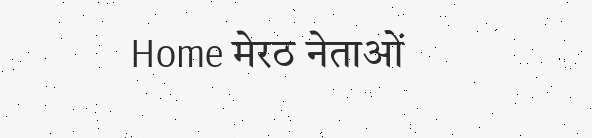Home मेरठ नेताओं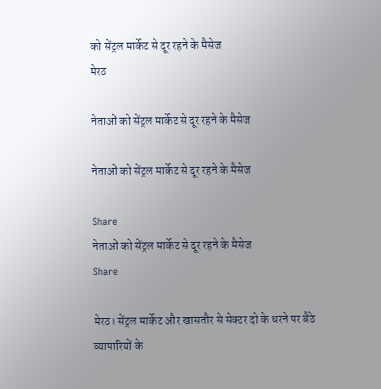को सेंट्रल मार्केट से दूर रहने के मैसेज
मेरठ

नेताओं को सेंट्रल मार्केट से दूर रहने के मैसेज

नेताओं को सेंट्रल मार्केट से दूर रहने के मैसेज

Share
नेताओं को सेंट्रल मार्केट से दूर रहने के मैसेज
Share

मेरठ। सेंट्रल मार्केट और खासतौर से सेक्टर दो के धरने पर बैठे व्यापारियों के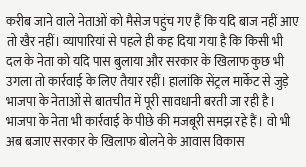करीब जाने वाले नेताओं को मैसेज पहुंच गए हैं कि यदि बाज नहीं आए तो खैर नहीं। व्यापारियां से पहले ही कह दिया गया है कि किसी भी दल के नेता को यदि पास बुलाया और सरकार के खिलाफ कुछ भी उगला तो कार्रवाई के लिए तैयार रहीं। हालांकि सेंट्रल मार्केट से जुड़े भाजपा के नेताओं से बातचीत में पूरी सावधानी बरती जा रही है। भाजपा के नेता भी कार्रवाई के पीछे की मजबूरी समझ रहे हैं। वो भी अब बजाए सरकार के खिलाफ बोलने के आवास विकास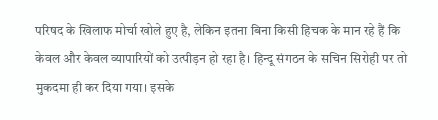परिषद के खिलाफ मोर्चा खोले हुए है, लेकिन इतना बिना किसी हिचक के मान रहे हैं कि केवल और केवल व्यापारियों को उत्पीड़न हो रहा है। हिन्दू संगठन के सचिन सिरोही पर तो मुकदमा ही कर दिया गया। इसके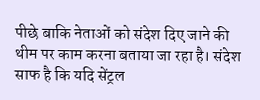पीछे बाकि नेताओं को संदेश दिए जाने की थीम पर काम करना बताया जा रहा है। संदेश साफ है कि यदि सेंट्रल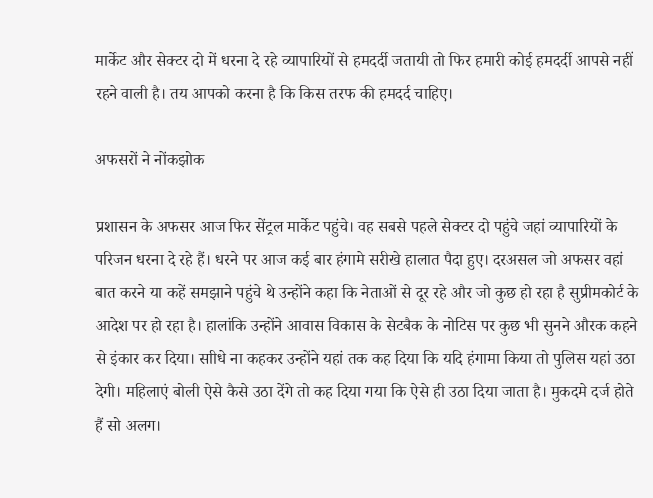मार्केट और सेक्टर दो में धरना दे रहे व्यापारियों से हमदर्दी जतायी तो फिर हमारी कोई हमदर्दी आपसे नहीं रहने वाली है। तय आपको करना है कि किस तरफ की हमदर्द चाहिए।

अफसरों ने नोंकझोक

प्रशासन के अफसर आज फिर सेंट्रल मार्केट पहुंचे। वह सबसे पहले सेक्टर दो पहुंचे जहां व्यापारियों के परिजन धरना दे रहे हैं। धरने पर आज कई बार हंगामे सरीखे हालात पैदा हुए। दरअसल जो अफसर वहां बात करने या कहें समझाने पहुंचे थे उन्होंने कहा कि नेताओं से दूर रहे और जो कुछ हो रहा है सुप्रीमकोर्ट के आदेश पर हो रहा है। हालांकि उन्होंने आवास विकास के सेटबैक के नोटिस पर कुछ भी सुनने औरक कहने से इंकार कर दिया। साीधे ना कहकर उन्होंने यहां तक कह दिया कि यदि हंगामा किया तो पुलिस यहां उठा देगी। महिलाएं बोली ऐसे कैसे उठा देंगे तो कह दिया गया कि ऐसे ही उठा दिया जाता है। मुकदमे दर्ज होते हैं सो अलग।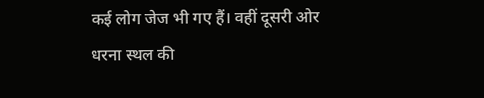कई लोग जेज भी गए हैं। वहीं दूसरी ओर धरना स्थल की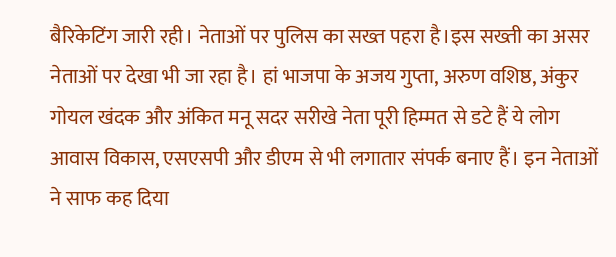बैरिकेटिंग जारी रही। नेताओं पर पुलिस का सख्त पहरा है।इस सख्ती का असर नेताओं पर देखा भी जा रहा है। हां भाजपा के अजय गुप्ता, अरुण वशिष्ठ, अंकुर गोयल खंदक और अंकित मनू सदर सरीखे नेता पूरी हिम्मत से डटे हैं ये लोग आवास विकास, एसएसपी और डीएम से भी लगातार संपर्क बनाए हैं। इन नेताओं ने साफ कह दिया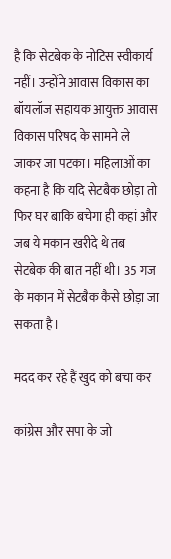है कि सेटबेक के नोटिस स्वीकार्य नहीं। उन्होंने आवास विकास का बॉयलॉज सहायक आयुक्त आवास विकास परिषद के सामने ले जाकर जा पटका। महिलाओं का कहना है कि यदि सेटबैक छोड़ा तो फिर घर बाकि बचेगा ही कहां और जब ये मकान खरीदे थे तब सेटबेक की बात नहीं थी। 35 गज के मकान में सेटबैक कैसे छोड़ा जा सकता है।

मदद कर रहे हैं खुद को बचा कर

कांग्रेस और सपा के जो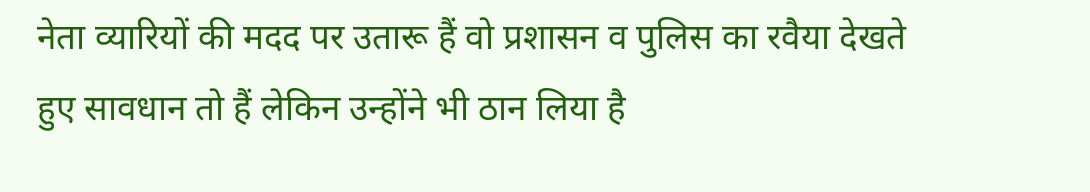नेता व्यारियों की मदद पर उतारू हैं वो प्रशासन व पुलिस का रवैया देखते हुए सावधान तो हैं लेकिन उन्होंने भी ठान लिया है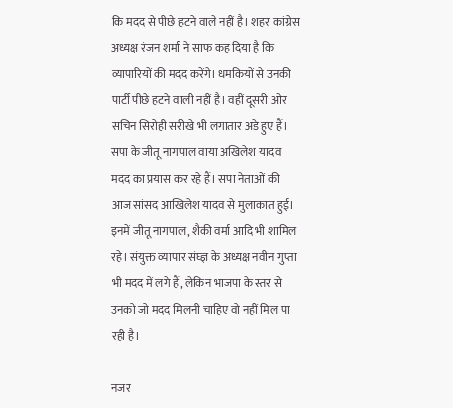कि मदद से पीछे हटने वाले नहीं है। शहर कांग्रेस अध्यक्ष रंजन शर्मा ने साफ कह दिया है कि व्यापारियों की मदद करेंगे। धमकियों से उनकी पार्टी पीछे हटने वाली नहीं है। वहीं दूसरी ओर सचिन सिरोही सरीखे भी लगातार अडे हुए हैं। सपा के जीतू नागपाल वाया अखिलेश यादव मदद का प्रयास कर रहे हैं। सपा नेताओं की आज सांसद आखिलेश यादव से मुलाकात हुई। इनमें जीतू नागपाल, शैकी वर्मा आदि भी शामिल रहे। संयुक्त व्यापार संघ्ज्ञ के अध्यक्ष नवीन गुप्ता भी मदद में लगे हैं, लेकिन भाजपा के स्तर से उनको जो मदद मिलनी चाहिए वो नहीं मिल पा रही है।

नजर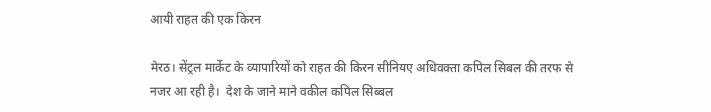आयी राहत की एक किरन

मेरठ। सेंट्रल मार्केट के व्यापारियों को राहत की किरन सीनियए अधिवक्ता कपिल सिबल की तरफ से नजर आ रही है।  देश के जाने माने वकील कपिल सिब्बल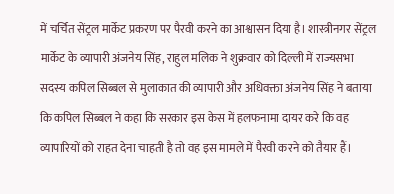में चर्चित सेंट्रल मार्केट प्रकरण पर पैरवी करने का आश्वासन दिया है। शास्त्रीनगर सेंट्रल मार्केट के व्यापारी अंजनेय सिंह, राहुल मलिक ने शुक्रवार को दिल्ली में राज्यसभा सदस्य कपिल सिब्बल से मुलाकात की व्यापारी और अधिवक्ता अंजनेय सिंह ने बताया कि कपिल सिब्बल ने कहा कि सरकार इस केस में हलफनामा दायर करे कि वह व्यापारियों को राहत देना चाहती है तो वह इस मामले में पैरवी करने को तैयार हैं।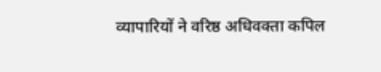व्यापारियों ने वरिष्ठ अधिवक्ता कपिल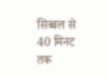सिब्बल से 40 मिनट तक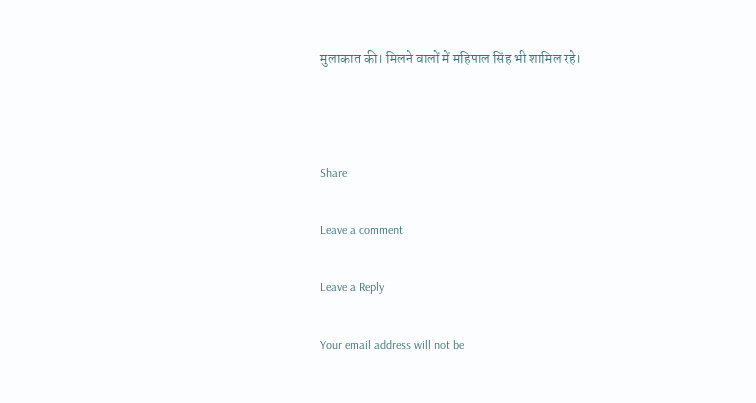मुलाकात की। मिलने वालों में महिपाल सिंह भी शामिल रहे।



Share

Leave a comment

Leave a Reply

Your email address will not be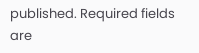published. Required fields are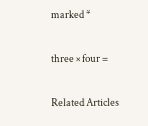marked *

three × four =

Related Articles